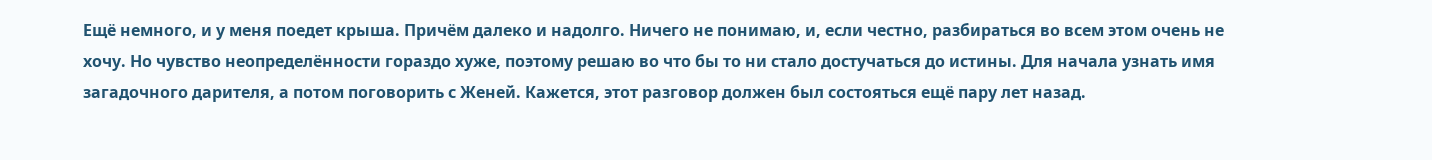Ещё немного, и у меня поедет крыша. Причём далеко и надолго. Ничего не понимаю, и, если честно, разбираться во всем этом очень не хочу. Но чувство неопределённости гораздо хуже, поэтому решаю во что бы то ни стало достучаться до истины. Для начала узнать имя загадочного дарителя, а потом поговорить с Женей. Кажется, этот разговор должен был состояться ещё пару лет назад.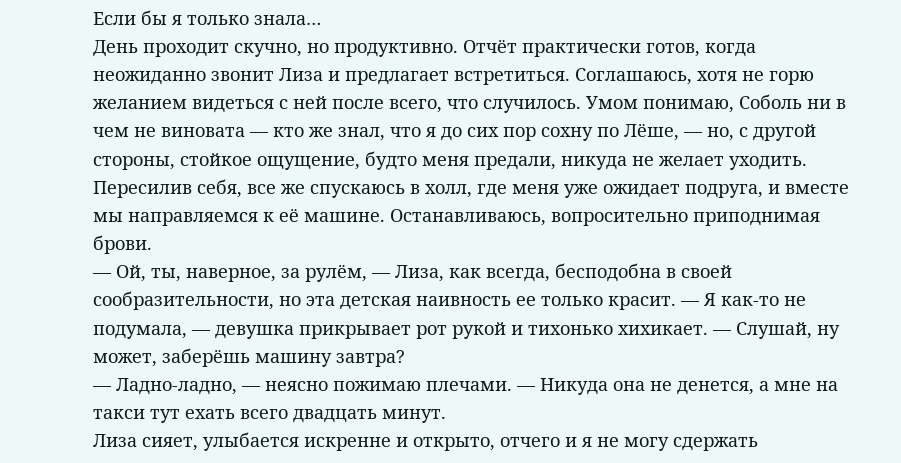Если бы я только знала…
День проходит скучно, но продуктивно. Отчёт практически готов, когда неожиданно звонит Лиза и предлагает встретиться. Соглашаюсь, хотя не горю желанием видеться с ней после всего, что случилось. Умом понимаю, Соболь ни в чем не виновата — кто же знал, что я до сих пор сохну по Лёше, — но, с другой стороны, стойкое ощущение, будто меня предали, никуда не желает уходить.
Пересилив себя, все же спускаюсь в холл, где меня уже ожидает подруга, и вместе мы направляемся к её машине. Останавливаюсь, вопросительно приподнимая брови.
— Ой, ты, наверное, за рулём, — Лиза, как всегда, бесподобна в своей сообразительности, но эта детская наивность ее только красит. — Я как-то не подумала, — девушка прикрывает рот рукой и тихонько хихикает. — Слушай, ну может, заберёшь машину завтра?
— Ладно-ладно, — неясно пожимаю плечами. — Никуда она не денется, а мне на такси тут ехать всего двадцать минут.
Лиза сияет, улыбается искренне и открыто, отчего и я не могу сдержать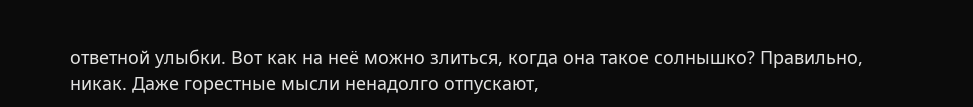ответной улыбки. Вот как на неё можно злиться, когда она такое солнышко? Правильно, никак. Даже горестные мысли ненадолго отпускают,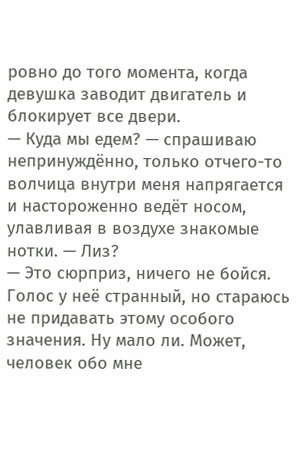ровно до того момента, когда девушка заводит двигатель и блокирует все двери.
— Куда мы едем? — спрашиваю непринуждённо, только отчего-то волчица внутри меня напрягается и настороженно ведёт носом, улавливая в воздухе знакомые нотки. — Лиз?
— Это сюрприз, ничего не бойся.
Голос у неё странный, но стараюсь не придавать этому особого значения. Ну мало ли. Может, человек обо мне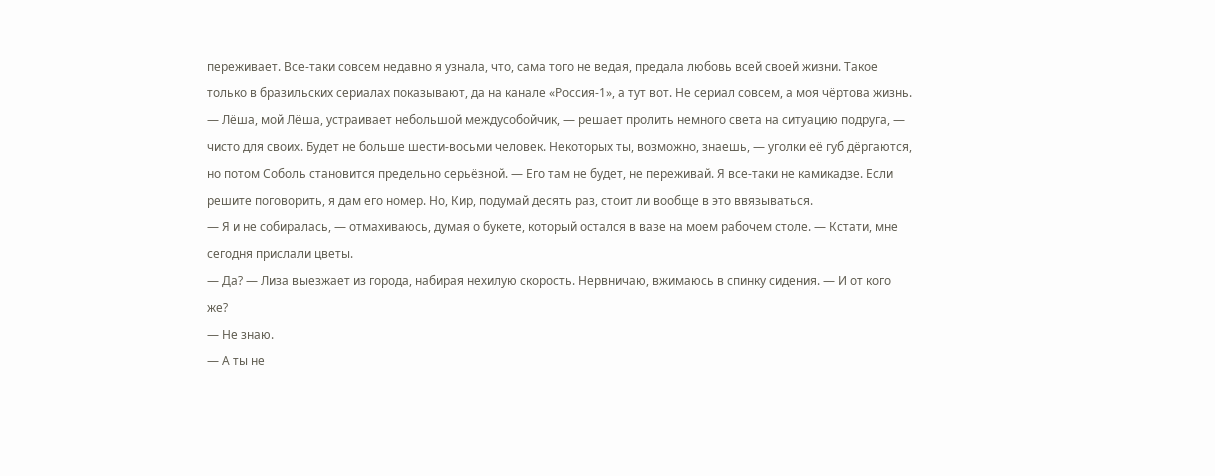переживает. Все-таки совсем недавно я узнала, что, сама того не ведая, предала любовь всей своей жизни. Такое только в бразильских сериалах показывают, да на канале «Россия-1», а тут вот. Не сериал совсем, а моя чёртова жизнь.
— Лёша, мой Лёша, устраивает небольшой междусобойчик, — решает пролить немного света на ситуацию подруга, — чисто для своих. Будет не больше шести-восьми человек. Некоторых ты, возможно, знаешь, — уголки её губ дёргаются, но потом Соболь становится предельно серьёзной. — Его там не будет, не переживай. Я все-таки не камикадзе. Если решите поговорить, я дам его номер. Но, Кир, подумай десять раз, стоит ли вообще в это ввязываться.
— Я и не собиралась, — отмахиваюсь, думая о букете, который остался в вазе на моем рабочем столе. — Кстати, мне сегодня прислали цветы.
— Да? — Лиза выезжает из города, набирая нехилую скорость. Нервничаю, вжимаюсь в спинку сидения. — И от кого же?
— Не знаю.
— А ты не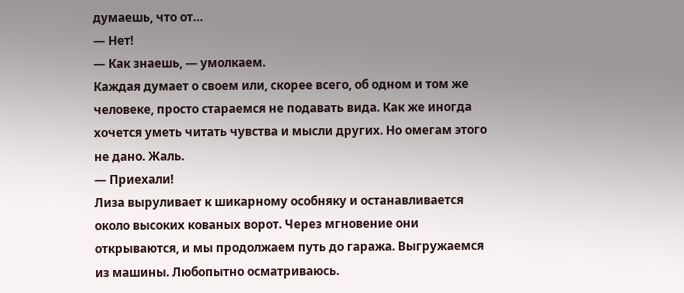думаешь, что от…
— Нет!
— Как знаешь, — умолкаем.
Каждая думает о своем или, скорее всего, об одном и том же человеке, просто стараемся не подавать вида. Как же иногда хочется уметь читать чувства и мысли других. Но омегам этого не дано. Жаль.
— Приехали!
Лиза выруливает к шикарному особняку и останавливается около высоких кованых ворот. Через мгновение они открываются, и мы продолжаем путь до гаража. Выгружаемся из машины. Любопытно осматриваюсь.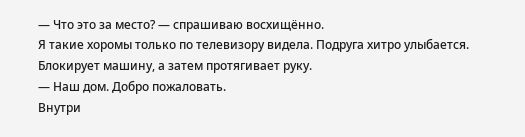— Что это за место? — спрашиваю восхищённо.
Я такие хоромы только по телевизору видела. Подруга хитро улыбается. Блокирует машину, а затем протягивает руку.
— Наш дом. Добро пожаловать.
Внутри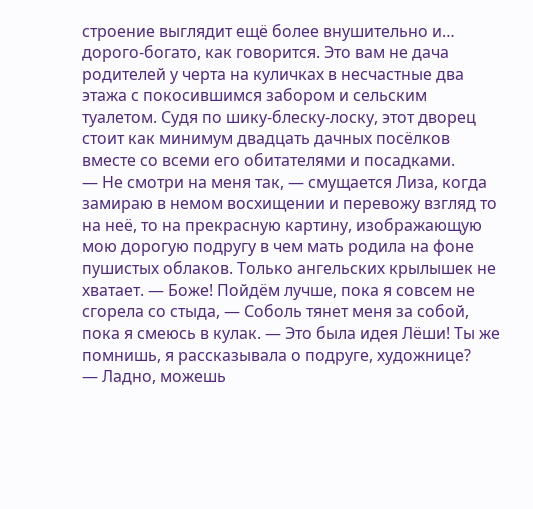строение выглядит ещё более внушительно и… дорого-богато, как говорится. Это вам не дача родителей у черта на куличках в несчастные два этажа с покосившимся забором и сельским туалетом. Судя по шику-блеску-лоску, этот дворец стоит как минимум двадцать дачных посёлков вместе со всеми его обитателями и посадками.
— Не смотри на меня так, — смущается Лиза, когда замираю в немом восхищении и перевожу взгляд то на неё, то на прекрасную картину, изображающую мою дорогую подругу в чем мать родила на фоне пушистых облаков. Только ангельских крылышек не хватает. — Боже! Пойдём лучше, пока я совсем не сгорела со стыда, — Соболь тянет меня за собой, пока я смеюсь в кулак. — Это была идея Лёши! Ты же помнишь, я рассказывала о подруге, художнице?
— Ладно, можешь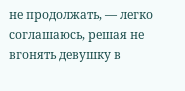не продолжать, — легко соглашаюсь, решая не вгонять девушку в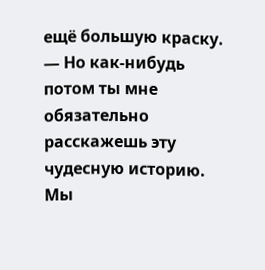ещё большую краску. — Но как-нибудь потом ты мне обязательно расскажешь эту чудесную историю.
Мы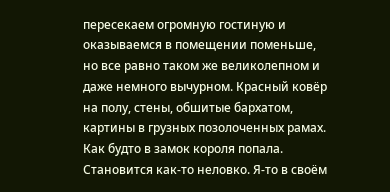пересекаем огромную гостиную и оказываемся в помещении поменьше, но все равно таком же великолепном и даже немного вычурном. Красный ковёр на полу, стены, обшитые бархатом, картины в грузных позолоченных рамах. Как будто в замок короля попала. Становится как-то неловко. Я-то в своём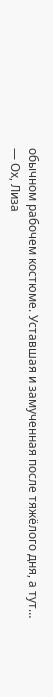обычном рабочем костюме. Уставшая и замученная после тяжёлого дня, а тут…
— Ох, Лиза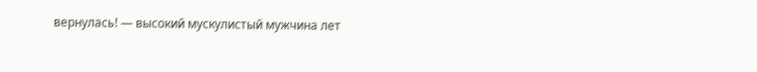вернулась! — высокий мускулистый мужчина лет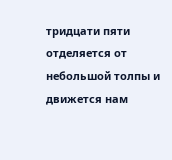тридцати пяти отделяется от небольшой толпы и движется нам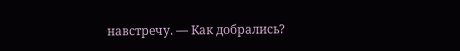навстречу. — Как добрались?